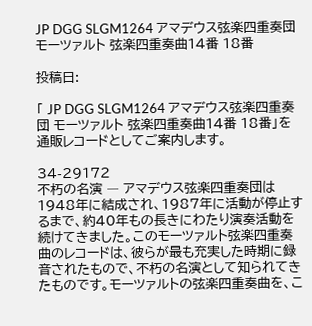JP DGG SLGM1264 アマデウス弦楽四重奏団 モーツァルト 弦楽四重奏曲14番 18番

投稿日:

「 JP DGG SLGM1264 アマデウス弦楽四重奏団 モーツァルト 弦楽四重奏曲14番 18番」を通販レコードとしてご案内します。

34-29172
不朽の名演 ― アマデウス弦楽四重奏団は1948年に結成され、1987年に活動が停止するまで、約40年もの長きにわたり演奏活動を続けてきました。このモーツァルト弦楽四重奏曲のレコードは、彼らが最も充実した時期に録音されたもので、不朽の名演として知られてきたものです。モーツァルトの弦楽四重奏曲を、こ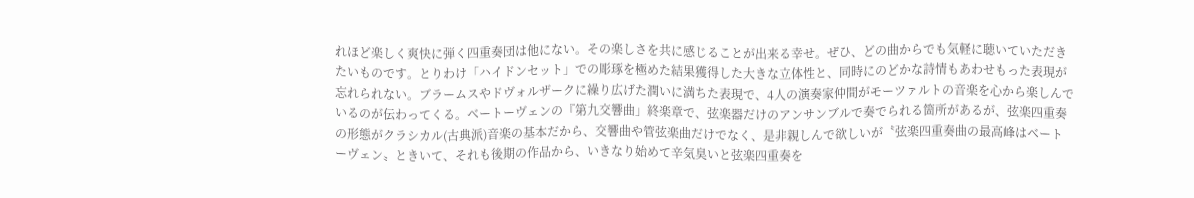れほど楽しく爽快に弾く四重奏団は他にない。その楽しさを共に感じることが出来る幸せ。ぜひ、どの曲からでも気軽に聴いていただきたいものです。とりわけ「ハイドンセット」での彫琢を極めた結果獲得した大きな立体性と、同時にのどかな詩情もあわせもった表現が忘れられない。ブラームスやドヴォルザークに繰り広げた潤いに満ちた表現で、4人の演奏家仲間がモーツァルトの音楽を心から楽しんでいるのが伝わってくる。ベートーヴェンの『第九交響曲」終楽章で、弦楽器だけのアンサンブルで奏でられる箇所があるが、弦楽四重奏の形態がクラシカル(古典派)音楽の基本だから、交響曲や管弦楽曲だけでなく、是非親しんで欲しいが〝弦楽四重奏曲の最高峰はベートーヴェン〟ときいて、それも後期の作品から、いきなり始めて辛気臭いと弦楽四重奏を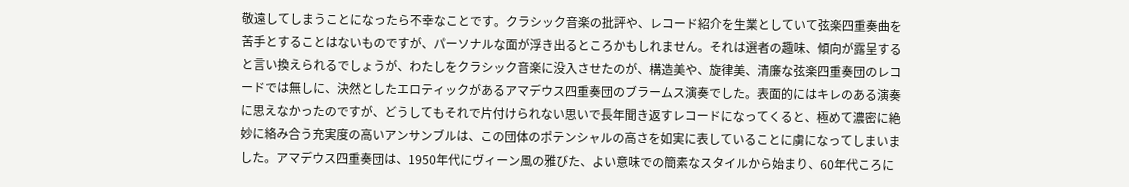敬遠してしまうことになったら不幸なことです。クラシック音楽の批評や、レコード紹介を生業としていて弦楽四重奏曲を苦手とすることはないものですが、パーソナルな面が浮き出るところかもしれません。それは選者の趣味、傾向が露呈すると言い換えられるでしょうが、わたしをクラシック音楽に没入させたのが、構造美や、旋律美、清廉な弦楽四重奏団のレコードでは無しに、決然としたエロティックがあるアマデウス四重奏団のブラームス演奏でした。表面的にはキレのある演奏に思えなかったのですが、どうしてもそれで片付けられない思いで長年聞き返すレコードになってくると、極めて濃密に絶妙に絡み合う充実度の高いアンサンブルは、この団体のポテンシャルの高さを如実に表していることに虜になってしまいました。アマデウス四重奏団は、1950年代にヴィーン風の雅びた、よい意味での簡素なスタイルから始まり、60年代ころに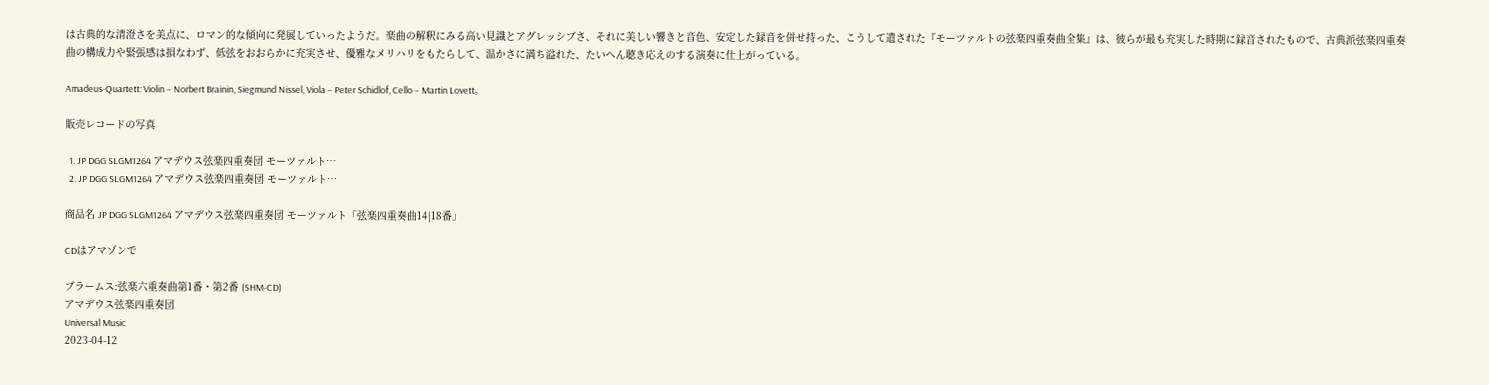は古典的な清澄さを美点に、ロマン的な傾向に発展していったようだ。楽曲の解釈にみる高い見識とアグレッシブさ、それに美しい響きと音色、安定した録音を併せ持った、こうして遺された『モーツァルトの弦楽四重奏曲全集』は、彼らが最も充実した時期に録音されたもので、古典派弦楽四重奏曲の構成力や緊張感は損なわず、低弦をおおらかに充実させ、優雅なメリハリをもたらして、温かさに満ち溢れた、たいへん聴き応えのする演奏に仕上がっている。

Amadeus-Quartett: Violin – Norbert Brainin, Siegmund Nissel, Viola – Peter Schidlof, Cello – Martin Lovett。

販売レコードの写真

  1. JP DGG SLGM1264 アマデウス弦楽四重奏団 モーツァルト…
  2. JP DGG SLGM1264 アマデウス弦楽四重奏団 モーツァルト…

商品名 JP DGG SLGM1264 アマデウス弦楽四重奏団 モーツァルト「弦楽四重奏曲14|18番」

CDはアマゾンで

ブラームス:弦楽六重奏曲第1番・第2番 (SHM-CD)
アマデウス弦楽四重奏団
Universal Music
2023-04-12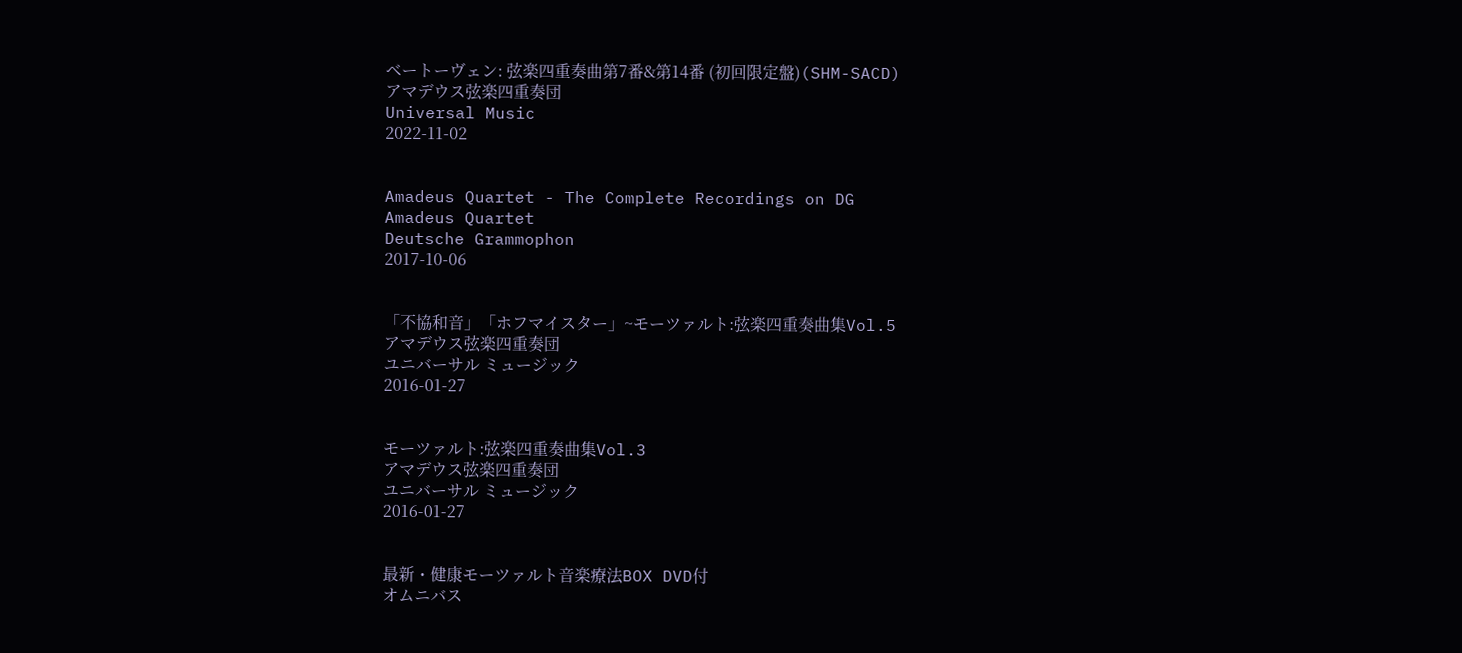ベートーヴェン: 弦楽四重奏曲第7番&第14番 (初回限定盤)(SHM-SACD)
アマデウス弦楽四重奏団
Universal Music
2022-11-02


Amadeus Quartet - The Complete Recordings on DG
Amadeus Quartet
Deutsche Grammophon
2017-10-06


「不協和音」「ホフマイスター」~モーツァルト:弦楽四重奏曲集Vol.5
アマデウス弦楽四重奏団
ユニバーサル ミュージック
2016-01-27


モーツァルト:弦楽四重奏曲集Vol.3
アマデウス弦楽四重奏団
ユニバーサル ミュージック
2016-01-27


最新・健康モーツァルト音楽療法BOX DVD付
オムニバス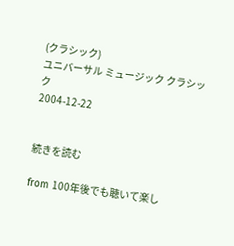(クラシック)
ユニバーサル ミュージック クラシック
2004-12-22


続きを読む

from 100年後でも聴いて楽し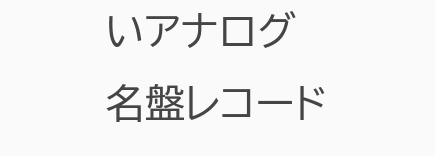いアナログ名盤レコード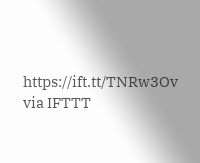https://ift.tt/TNRw3Ov
via IFTTT